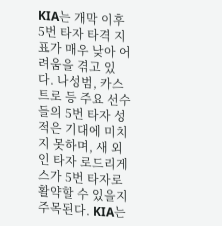KIA는 개막 이후 5번 타자 타격 지표가 매우 낮아 어려움을 겪고 있다. 나성범, 카스트로 등 주요 선수들의 5번 타자 성적은 기대에 미치지 못하며, 새 외인 타자 로드리게스가 5번 타자로 활약할 수 있을지 주목된다. KIA는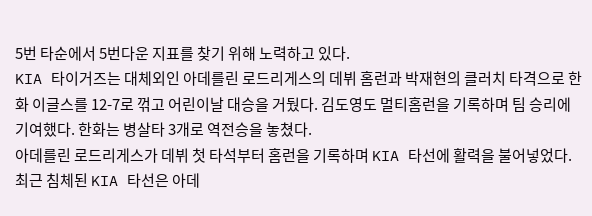5번 타순에서 5번다운 지표를 찾기 위해 노력하고 있다.
KIA 타이거즈는 대체외인 아데를린 로드리게스의 데뷔 홈런과 박재현의 클러치 타격으로 한화 이글스를 12-7로 꺾고 어린이날 대승을 거뒀다. 김도영도 멀티홈런을 기록하며 팀 승리에 기여했다. 한화는 병살타 3개로 역전승을 놓쳤다.
아데를린 로드리게스가 데뷔 첫 타석부터 홈런을 기록하며 KIA 타선에 활력을 불어넣었다. 최근 침체된 KIA 타선은 아데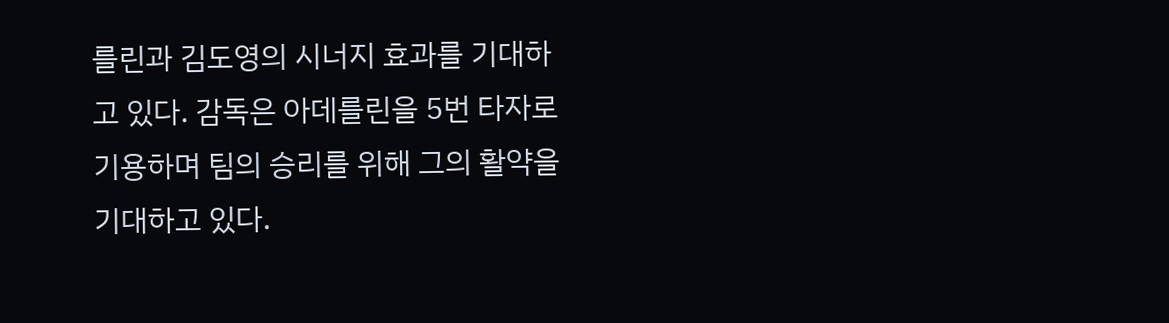를린과 김도영의 시너지 효과를 기대하고 있다. 감독은 아데를린을 5번 타자로 기용하며 팀의 승리를 위해 그의 활약을 기대하고 있다.